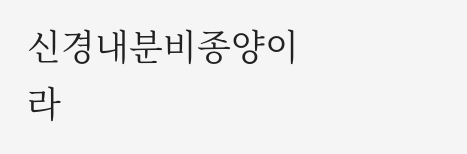신경내분비종양이라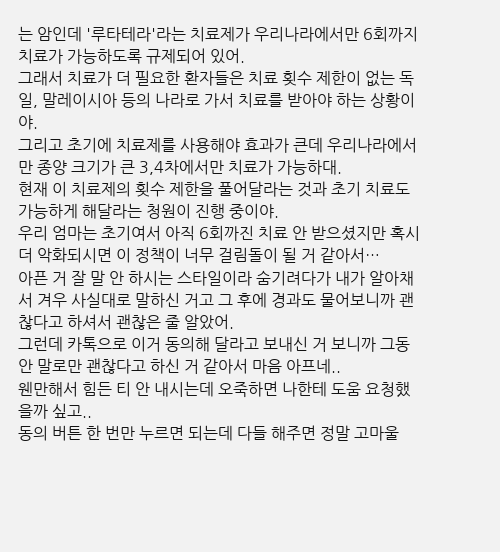는 암인데 '루타테라'라는 치료제가 우리나라에서만 6회까지 치료가 가능하도록 규제되어 있어.
그래서 치료가 더 필요한 환자들은 치료 횟수 제한이 없는 독일, 말레이시아 등의 나라로 가서 치료를 받아야 하는 상황이야.
그리고 초기에 치료제를 사용해야 효과가 큰데 우리나라에서만 종양 크기가 큰 3,4차에서만 치료가 가능하대.
현재 이 치료제의 횟수 제한을 풀어달라는 것과 초기 치료도 가능하게 해달라는 청원이 진행 중이야.
우리 엄마는 초기여서 아직 6회까진 치료 안 받으셨지만 혹시 더 악화되시면 이 정책이 너무 걸림돌이 될 거 같아서…
아픈 거 잘 말 안 하시는 스타일이라 숨기려다가 내가 알아채서 겨우 사실대로 말하신 거고 그 후에 경과도 물어보니까 괜찮다고 하셔서 괜찮은 줄 알았어.
그런데 카톡으로 이거 동의해 달라고 보내신 거 보니까 그동안 말로만 괜찮다고 하신 거 같아서 마음 아프네..
웬만해서 힘든 티 안 내시는데 오죽하면 나한테 도움 요청했을까 싶고..
동의 버튼 한 번만 누르면 되는데 다들 해주면 정말 고마울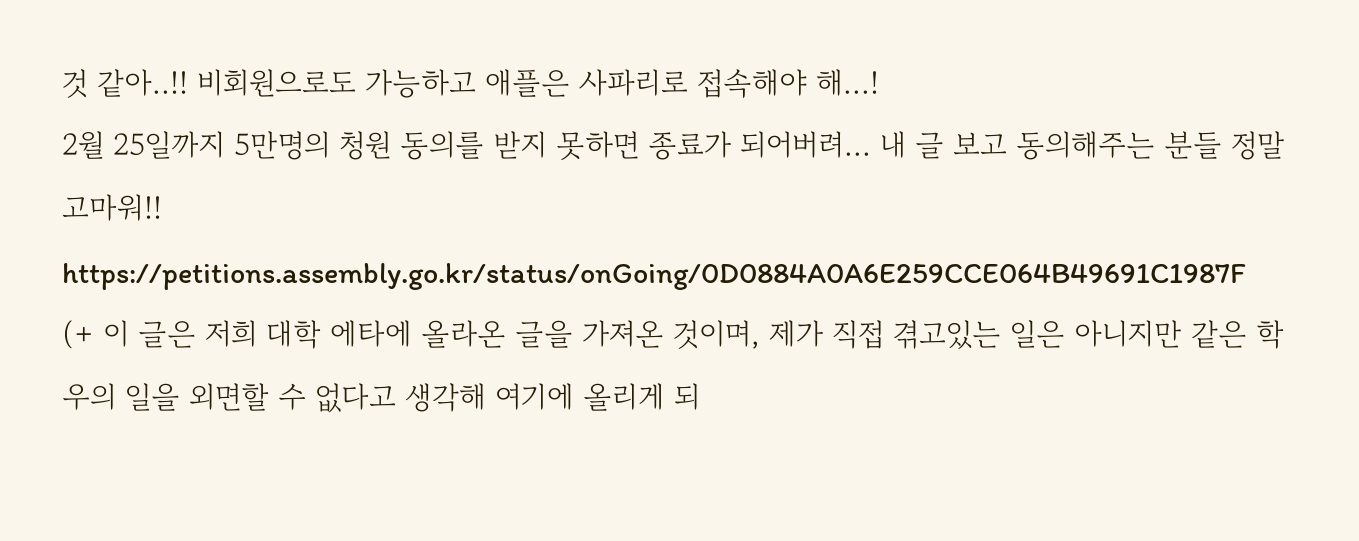것 같아..!! 비회원으로도 가능하고 애플은 사파리로 접속해야 해...!
2월 25일까지 5만명의 청원 동의를 받지 못하면 종료가 되어버려... 내 글 보고 동의해주는 분들 정말 고마워!!
https://petitions.assembly.go.kr/status/onGoing/0D0884A0A6E259CCE064B49691C1987F
(+ 이 글은 저희 대학 에타에 올라온 글을 가져온 것이며, 제가 직접 겪고있는 일은 아니지만 같은 학우의 일을 외면할 수 없다고 생각해 여기에 올리게 되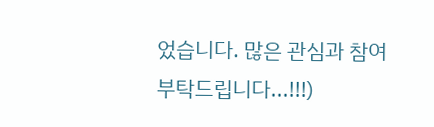었습니다. 많은 관심과 참여 부탁드립니다...!!!)